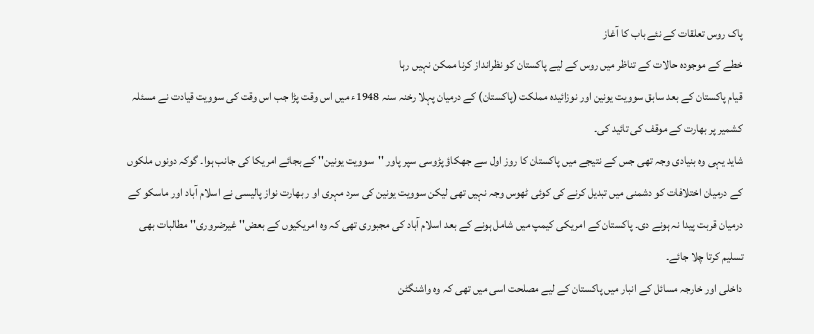پاک روس تعلقات کے نئے باب کا آغاز
خطے کے موجودہ حالات کے تناظر میں روس کے لیے پاکستان کو نظرانداز کرنا ممکن نہیں رہا
قیام پاکستان کے بعد سابق سوویت یونین اور نوزائیدہ مملکت (پاکستان) کے درمیان پہلا رخنہ سنہ 1948ء میں اس وقت پڑا جب اس وقت کی سوویت قیادت نے مسئلہ کشمیر پر بھارت کے موقف کی تائید کی۔
شاید یہی وہ بنیادی وجہ تھی جس کے نتیجے میں پاکستان کا روز اول سے جھکاؤ پڑوسی سپر پاور ''سوویت یونین'' کے بجائے امریکا کی جانب ہوا۔ گوکہ دونوں ملکوں کے درمیان اختلافات کو دشمنی میں تبدیل کرنے کی کوئی ٹھوس وجہ نہیں تھی لیکن سوویت یونین کی سرد مہری او ر بھارت نواز پالیسی نے اسلام آباد اور ماسکو کے درمیان قربت پیدا نہ ہونے دی۔ پاکستان کے امریکی کیمپ میں شامل ہونے کے بعد اسلام آباد کی مجبوری تھی کہ وہ امریکیوں کے بعض'' غیرضروری'' مطالبات بھی تسلیم کرتا چلا جائے۔
داخلی اور خارجہ مسائل کے انبار میں پاکستان کے لیے مصلحت اسی میں تھی کہ وہ واشنگٹن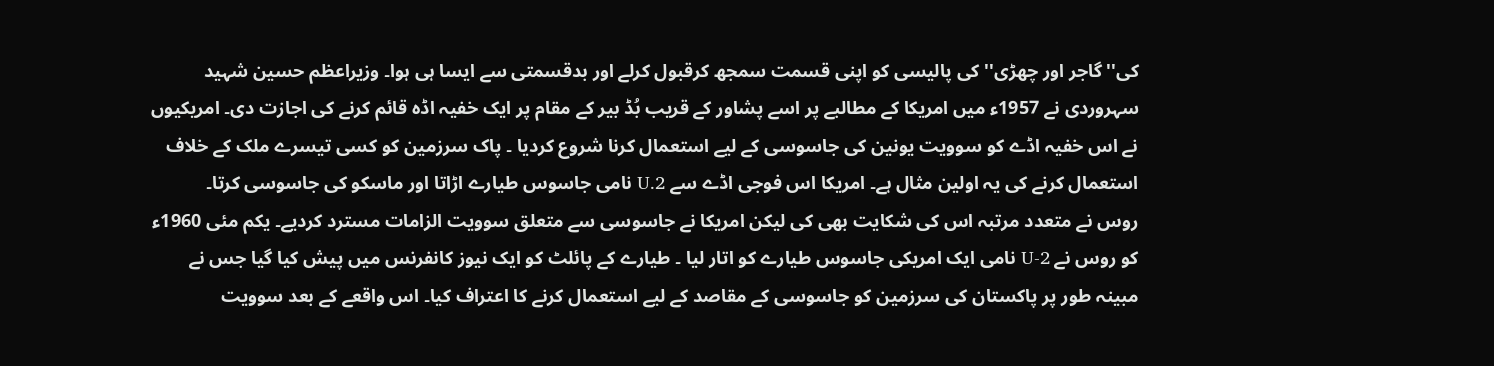کی''گاجر اور چھڑی'' کی پالیسی کو اپنی قسمت سمجھ کرقبول کرلے اور بدقسمتی سے ایسا ہی ہوا۔ وزیراعظم حسین شہید سہروردی نے 1957ء میں امریکا کے مطالبے پر اسے پشاور کے قریب بُڈ بیر کے مقام پر ایک خفیہ اڈہ قائم کرنے کی اجازت دی۔ امریکیوں نے اس خفیہ اڈے کو سوویت یونین کی جاسوسی کے لیے استعمال کرنا شروع کردیا ۔ پاک سرزمین کو کسی تیسرے ملک کے خلاف استعمال کرنے کی یہ اولین مثال ہے۔ امریکا اس فوجی اڈے سے U.2 نامی جاسوس طیارے اڑاتا اور ماسکو کی جاسوسی کرتا۔
روس نے متعدد مرتبہ اس کی شکایت بھی کی لیکن امریکا نے جاسوسی سے متعلق سوویت الزامات مسترد کردیے۔ یکم مئی 1960ء کو روس نے U-2 نامی ایک امریکی جاسوس طیارے کو اتار لیا ۔ طیارے کے پائلٹ کو ایک نیوز کانفرنس میں پیش کیا گیا جس نے مبینہ طور پر پاکستان کی سرزمین کو جاسوسی کے مقاصد کے لیے استعمال کرنے کا اعتراف کیا۔ اس واقعے کے بعد سوویت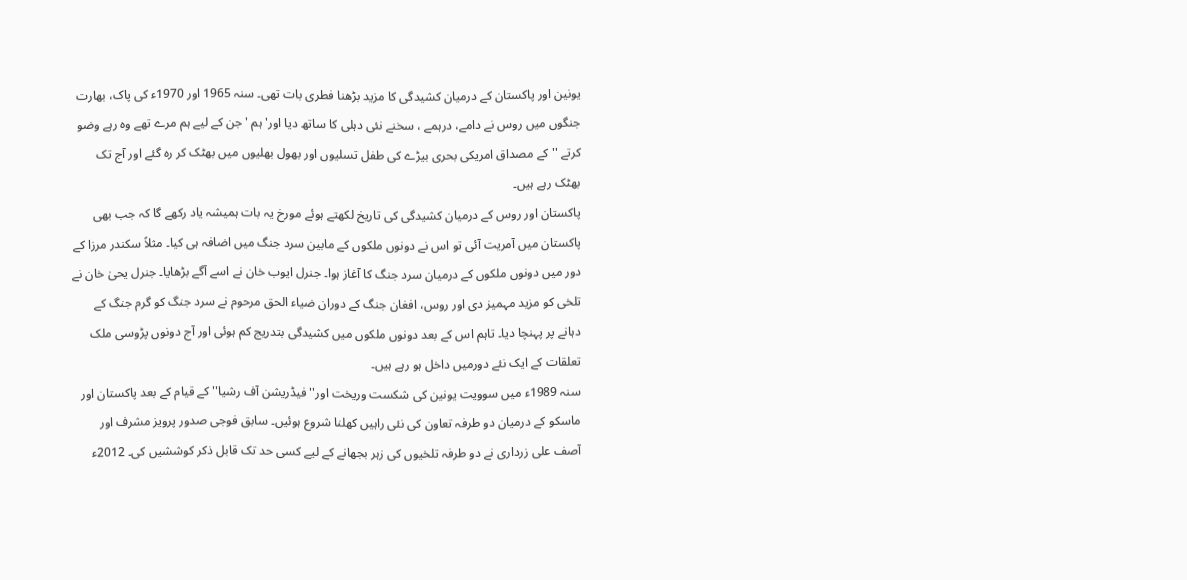یونین اور پاکستان کے درمیان کشیدگی کا مزید بڑھنا فطری بات تھی۔ سنہ 1965 اور 1970ء کی پاک، بھارت جنگوں میں روس نے دامے، درہمے ، سخنے نئی دہلی کا ساتھ دیا اور' ہم ' جن کے لیے ہم مرے تھے وہ رہے وضو کرتے '' کے مصداق امریکی بحری بیڑے کی طفل تسلیوں اور بھول بھلیوں میں بھٹک کر رہ گئے اور آج تک بھٹک رہے ہیں۔
پاکستان اور روس کے درمیان کشیدگی کی تاریخ لکھتے ہوئے مورخ یہ بات ہمیشہ یاد رکھے گا کہ جب بھی پاکستان میں آمریت آئی تو اس نے دونوں ملکوں کے مابین سرد جنگ میں اضافہ ہی کیا۔ مثلاً سکندر مرزا کے دور میں دونوں ملکوں کے درمیان سرد جنگ کا آغاز ہوا۔ جنرل ایوب خان نے اسے آگے بڑھایا۔ جنرل یحیٰ خان نے تلخی کو مزید مہمیز دی اور روس، افغان جنگ کے دوران ضیاء الحق مرحوم نے سرد جنگ کو گرم جنگ کے دہانے پر پہنچا دیا۔ تاہم اس کے بعد دونوں ملکوں میں کشیدگی بتدریج کم ہوئی اور آج دونوں پڑوسی ملک تعلقات کے ایک نئے دورمیں داخل ہو رہے ہیں۔
سنہ 1989ء میں سوویت یونین کی شکست وریخت اور'' فیڈریشن آف رشیا'' کے قیام کے بعد پاکستان اور ماسکو کے درمیان دو طرفہ تعاون کی نئی راہیں کھلنا شروع ہوئیں۔ سابق فوجی صدور پرویز مشرف اور آصف علی زرداری نے دو طرفہ تلخیوں کی زہر بجھانے کے لیے کسی حد تک قابل ذکر کوششیں کی۔ 2012ء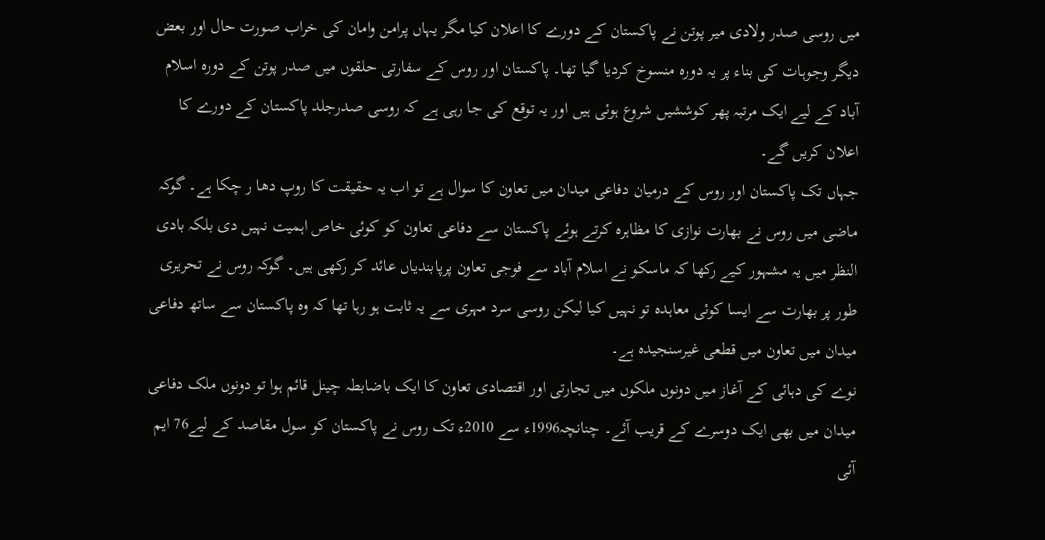میں روسی صدر ولادی میر پوتن نے پاکستان کے دورے کا اعلان کیا مگر یہاں پرامن وامان کی خراب صورت حال اور بعض دیگر وجوہات کی بناء پر یہ دورہ منسوخ کردیا گیا تھا۔ پاکستان اور روس کے سفارتی حلقوں میں صدر پوتن کے دورہ اسلام آباد کے لیے ایک مرتبہ پھر کوششیں شروع ہوئی ہیں اور یہ توقع کی جا رہی ہے کہ روسی صدرجلد پاکستان کے دورے کا اعلان کریں گے۔
جہاں تک پاکستان اور روس کے درمیان دفاعی میدان میں تعاون کا سوال ہے تو اب یہ حقیقت کا روپ دھا ر چکا ہے۔ گوکہ ماضی میں روس نے بھارت نوازی کا مظاہرہ کرتے ہوئے پاکستان سے دفاعی تعاون کو کوئی خاص اہمیت نہیں دی بلکہ بادی النظر میں یہ مشہور کیے رکھا کہ ماسکو نے اسلام آباد سے فوجی تعاون پرپابندیاں عائد کر رکھی ہیں۔ گوکہ روس نے تحریری طور پر بھارت سے ایسا کوئی معاہدہ تو نہیں کیا لیکن روسی سرد مہری سے یہ ثابت ہو رہا تھا کہ وہ پاکستان سے ساتھ دفاعی میدان میں تعاون میں قطعی غیرسنجیدہ ہے۔
نوے کی دہائی کے آغاز میں دونوں ملکوں میں تجارتی اور اقتصادی تعاون کا ایک باضابطہ چینل قائم ہوا تو دونوں ملک دفاعی میدان میں بھی ایک دوسرے کے قریب آئے۔ چنانچہ1996ء سے 2010ء تک روس نے پاکستان کو سول مقاصد کے لیے76 ایم آئی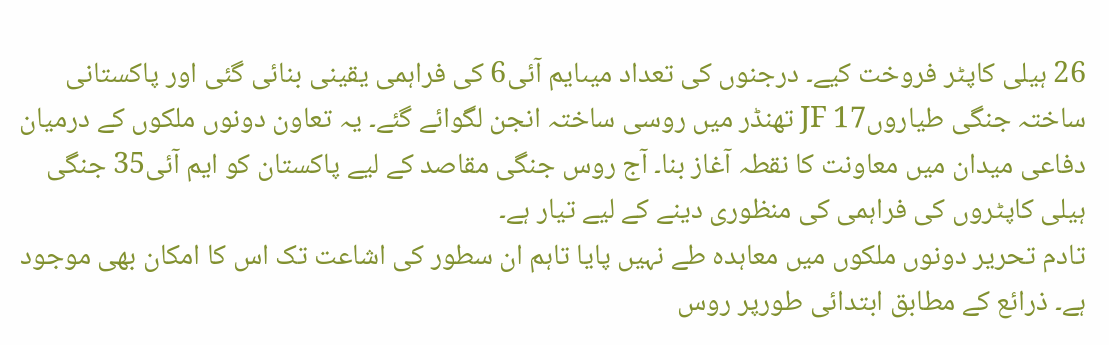26 ہیلی کاپٹر فروخت کیے۔ درجنوں کی تعداد میںایم آئی6 کی فراہمی یقینی بنائی گئی اور پاکستانی ساختہ جنگی طیاروںJF 17 تھنڈر میں روسی ساختہ انجن لگوائے گئے۔ یہ تعاون دونوں ملکوں کے درمیان دفاعی میدان میں معاونت کا نقطہ آغاز بنا۔ آج روس جنگی مقاصد کے لیے پاکستان کو ایم آئی35 جنگی ہیلی کاپٹروں کی فراہمی کی منظوری دینے کے لیے تیار ہے۔
تادم تحریر دونوں ملکوں میں معاہدہ طے نہیں پایا تاہم ان سطور کی اشاعت تک اس کا امکان بھی موجود ہے۔ ذرائع کے مطابق ابتدائی طورپر روس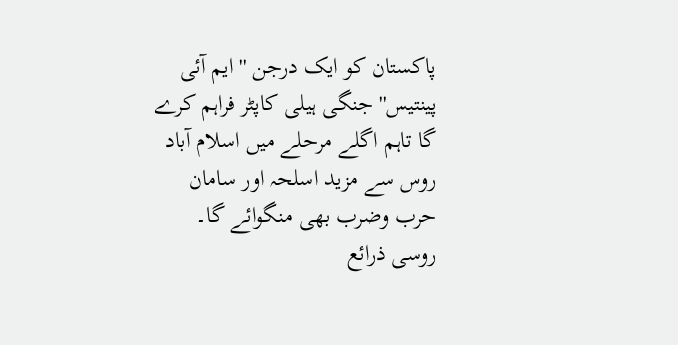پاکستان کو ایک درجن '' ایم آئی پینتیس'' جنگی ہیلی کاپٹر فراہم کرے گا تاہم اگلے مرحلے میں اسلام آباد روس سے مزید اسلحہ اور سامان حرب وضرب بھی منگوائے گا۔ روسی ذرائع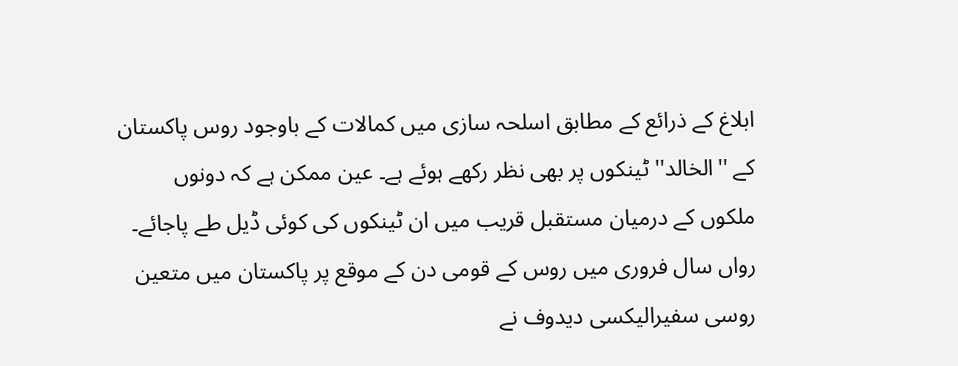ابلاغ کے ذرائع کے مطابق اسلحہ سازی میں کمالات کے باوجود روس پاکستان کے ''الخالد'' ٹینکوں پر بھی نظر رکھے ہوئے ہے۔ عین ممکن ہے کہ دونوں ملکوں کے درمیان مستقبل قریب میں ان ٹینکوں کی کوئی ڈیل طے پاجائے۔
رواں سال فروری میں روس کے قومی دن کے موقع پر پاکستان میں متعین روسی سفیرالیکسی دیدوف نے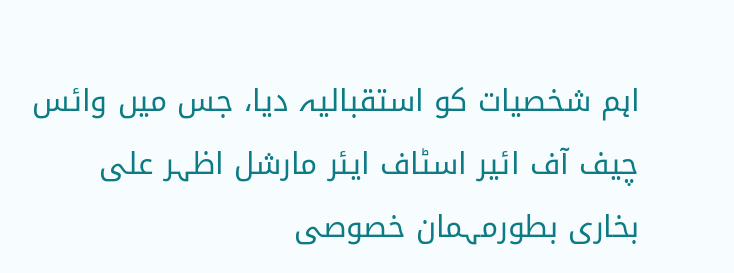اہم شخصیات کو استقبالیہ دیا، جس میں وائس چیف آف ائیر اسٹاف ایئر مارشل اظہر علی بخاری بطورمہمان خصوصی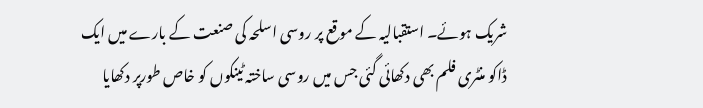شریک ہوئے۔ استقبالیہ کے موقع پر روسی اسلحہ کی صنعت کے بارے میں ایک ڈاکو منٹری فلم بھی دکھائی گئی جس میں روسی ساختہ ٹینکوں کو خاص طورپر دکھایا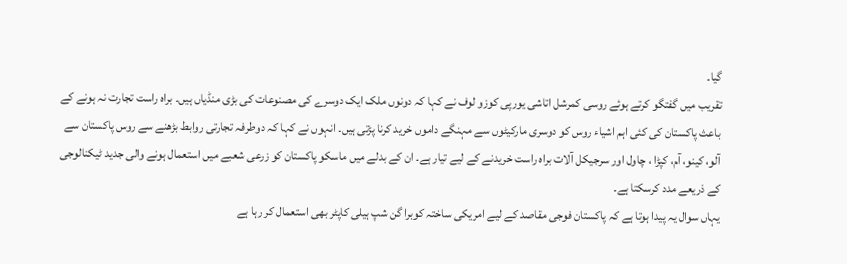گیا۔
تقریب میں گفتگو کرتے ہوئے روسی کمرشل اتاشی یورپی کوزو لوف نے کہا کہ دونوں ملک ایک دوسرے کی مصنوعات کی بڑی منڈیاں ہیں۔ براہ راست تجارت نہ ہونے کے باعث پاکستان کی کئی اہم اشیاء روس کو دوسری مارکیٹوں سے مہنگے داموں خرید کرنا پڑتی ہیں۔ انہوں نے کہا کہ دوطرفہ تجارتی روابط بڑھنے سے روس پاکستان سے آلو، کینو، آم، کپڑا ، چاول اور سرجیکل آلات براہ راست خریدنے کے لیے تیار ہے۔ ان کے بدلے میں ماسکو پاکستان کو زرعی شعبے میں استعمال ہونے والی جدید ٹیکنالوجی کے ذریعے مدد کرسکتا ہے۔
یہاں سوال یہ پیدا ہوتا ہے کہ پاکستان فوجی مقاصد کے لیے امریکی ساختہ کوبرا گن شپ ہیلی کاپٹر بھی استعمال کر رہا ہے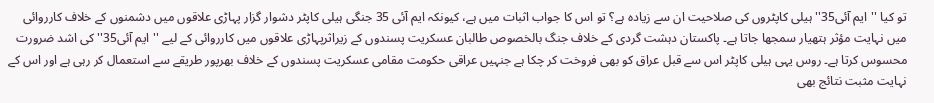تو کیا ''ایم آئی35'' ہیلی کاپٹروں کی صلاحیت ان سے زیادہ ہے؟ تو اس کا جواب اثبات میں ہے، کیونکہ ایم آئی 35 جنگی ہیلی کاپٹر دشوار گزار پہاڑی علاقوں میں دشمنوں کے خلاف کارروائی میں نہایت مؤثر ہتھیار سمجھا جاتا ہے۔ پاکستان دہشت گردی کے خلاف جنگ بالخصوص طالبان عسکریت پسندوں کے زیراثرپہاڑی علاقوں میں کارروائی کے لیے ''ایم آئی35'' کی اشد ضرورت محسوس کرتا ہے۔ روس یہی ہیلی کاپٹر اس سے قبل عراق کو بھی فروخت کر چکا ہے جنہیں عراقی حکومت مقامی عسکریت پسندوں کے خلاف بھرپور طریقے سے استعمال کر رہی ہے اور اس کے نہایت مثبت نتائج بھی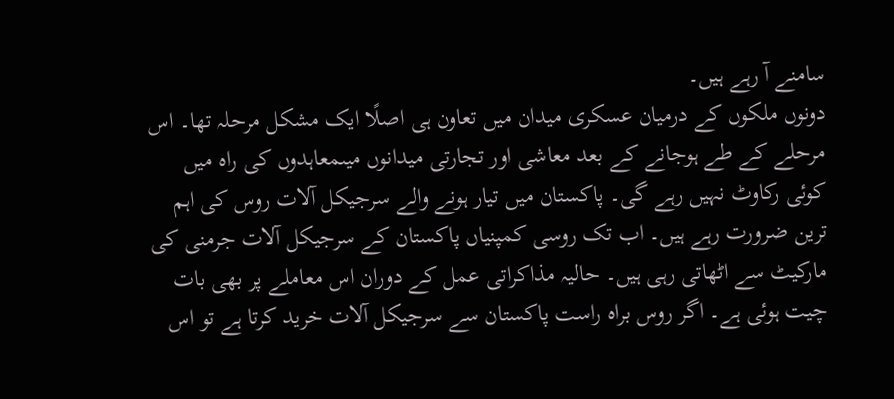سامنے آ رہے ہیں۔
دونوں ملکوں کے درمیان عسکری میدان میں تعاون ہی اصلًا ایک مشکل مرحلہ تھا۔ اس مرحلے کے طے ہوجانے کے بعد معاشی اور تجارتی میدانوں میںمعاہدوں کی راہ میں کوئی رکاوٹ نہیں رہے گی۔ پاکستان میں تیار ہونے والے سرجیکل آلات روس کی اہم ترین ضرورت رہے ہیں۔ اب تک روسی کمپنیاں پاکستان کے سرجیکل آلات جرمنی کی مارکیٹ سے اٹھاتی رہی ہیں۔ حالیہ مذاکراتی عمل کے دوران اس معاملے پر بھی بات چیت ہوئی ہے۔ اگر روس براہ راست پاکستان سے سرجیکل آلات خرید کرتا ہے تو اس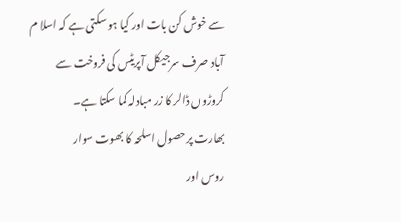سے خوش کن بات اور کیا ہو سکتی ہے کہ اسلا م آباد صرف سرجیکل آپریٹس کی فروخت سے کروڑوں ڈالر کا زر مبادلہ کما سکتا ہے۔
بھارت پرحصول اسلحہ کا بھوت سوار
روس اور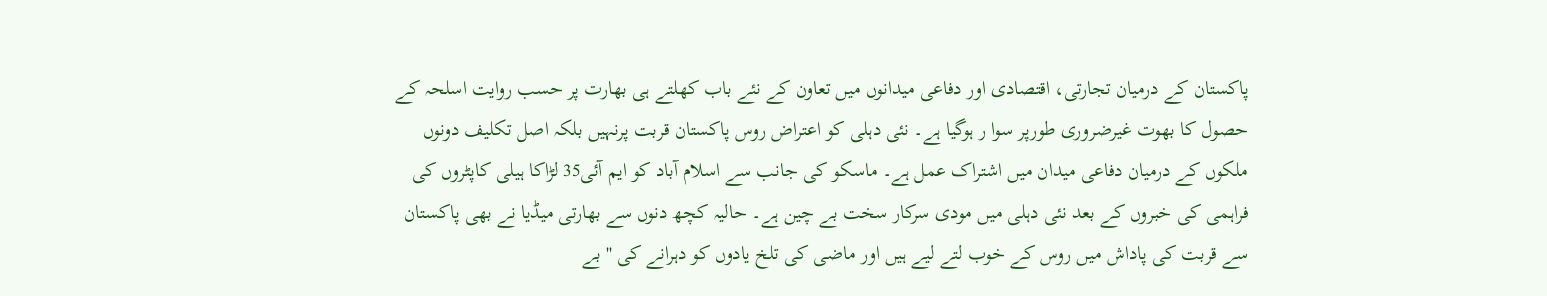پاکستان کے درمیان تجارتی، اقتصادی اور دفاعی میدانوں میں تعاون کے نئے باب کھلتے ہی بھارت پر حسب روایت اسلحہ کے حصول کا بھوت غیرضروری طورپر سوا ر ہوگیا ہے۔ نئی دہلی کو اعتراض روس پاکستان قربت پرنہیں بلکہ اصل تکلیف دونوں ملکوں کے درمیان دفاعی میدان میں اشتراک عمل ہے۔ ماسکو کی جانب سے اسلام آباد کو ایم آئی35 لڑاکا ہیلی کاپٹروں کی فراہمی کی خبروں کے بعد نئی دہلی میں مودی سرکار سخت بے چین ہے۔ حالیہ کچھ دنوں سے بھارتی میڈیا نے بھی پاکستان سے قربت کی پاداش میں روس کے خوب لتے لیے ہیں اور ماضی کی تلخ یادوں کو دہرانے کی ''بے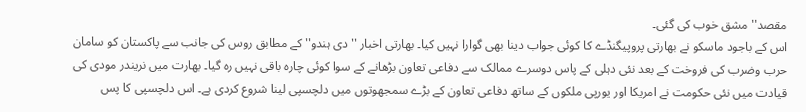مقصد'' مشق خوب کی گئی۔
اس کے باجود ماسکو نے بھارتی پروپیگنڈے کا کوئی جواب دینا بھی گوارا نہیں کیا۔ بھارتی اخبار ''دی ہندو'' کے مطابق روس کی جانب سے پاکستان کو سامان حرب وضرب کی فروخت کے بعد نئی دہلی کے پاس دوسرے ممالک سے دفاعی تعاون بڑھانے کے سوا کوئی چارہ باقی نہیں رہ گیا۔ بھارت میں نریندر مودی کی قیادت میں نئی حکومت نے امریکا اور یورپی ملکوں کے ساتھ دفاعی تعاون کے بڑے سمجھوتوں میں دلچسپی لینا شروع کردی ہے۔ اس دلچسپی کا پس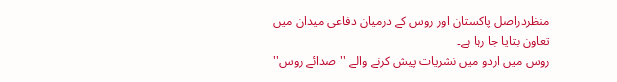منظردراصل پاکستان اور روس کے درمیان دفاعی میدان میں تعاون بتایا جا رہا ہے۔
روس میں اردو میں نشریات پیش کرنے والے ''صدائے روس''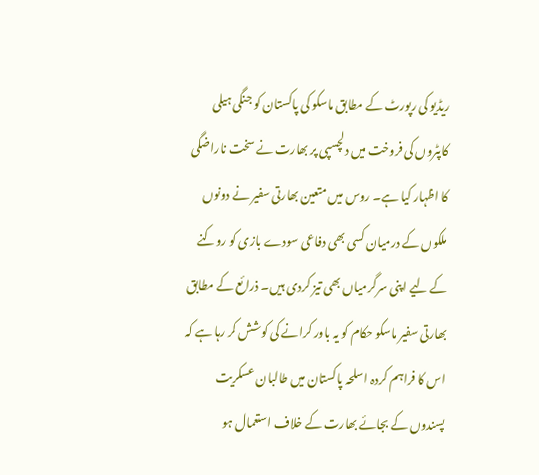ریڈیو کی رپورٹ کے مطابق ماسکو کی پاکستان کو جنگی ہیلی کاپٹروں کی فروخت میں دلچسپی پر بھارت نے سخت ناراضگی کا اظہار کیا ہے۔ روس میں متعین بھارتی سفیر نے دونوں ملکوں کے درمیان کسی بھی دفاعی سودے بازی کو روکنے کے لیے اپنی سرگرمیاں بھی تیز کردی ہیں۔ ذرائع کے مطابق بھارتی سفیر ماسکو حکام کو یہ باور کرانے کی کوشش کر رہا ہے کہ اس کا فراہم کردہ اسلحہ پاکستان میں طالبان عسکریت پسندوں کے بجائے بھارت کے خلاف استعمال ہو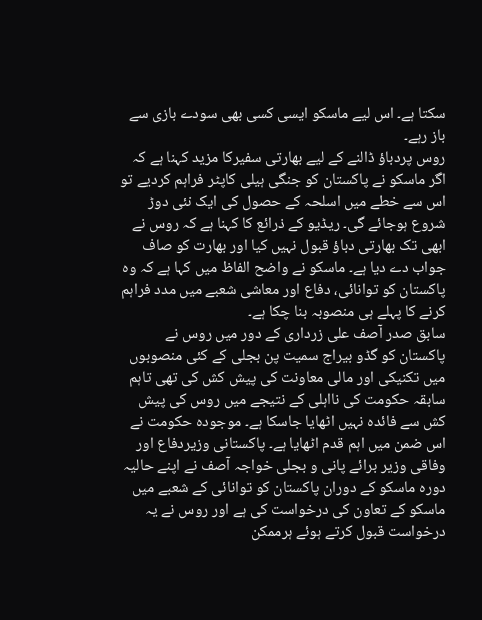سکتا ہے۔ اس لیے ماسکو ایسی کسی بھی سودے بازی سے باز رہے۔
روس پردباؤ ڈالنے کے لیے بھارتی سفیرکا مزید کہنا ہے کہ اگر ماسکو نے پاکستان کو جنگی ہیلی کاپٹر فراہم کردیے تو اس سے خطے میں اسلحہ کے حصول کی ایک نئی دوڑ شروع ہوجائے گی۔ ریڈیو کے ذرائع کا کہنا ہے کہ روس نے ابھی تک بھارتی دباؤ قبول نہیں کیا اور بھارت کو صاف جواب دے دیا ہے۔ ماسکو نے واضح الفاظ میں کہا ہے کہ وہ پاکستان کو توانائی، دفاع اور معاشی شعبے میں مدد فراہم کرنے کا پہلے ہی منصوبہ بنا چکا ہے۔
سابق صدر آصف علی زرداری کے دور میں روس نے پاکستان کو گڈو بیراج سمیت پن بجلی کے کئی منصوبوں میں تکنیکی اور مالی معاونت کی پیش کش کی تھی تاہم سابقہ حکومت کی نااہلی کے نتیجے میں روس کی پیش کش سے فائدہ نہیں اٹھایا جاسکا ہے۔ موجودہ حکومت نے اس ضمن میں اہم قدم اٹھایا ہے۔ پاکستانی وزیردفاع اور وفاقی وزیر برائے پانی و بجلی خواجہ آصف نے اپنے حالیہ دورہ ماسکو کے دوران پاکستان کو توانائی کے شعبے میں ماسکو کے تعاون کی درخواست کی ہے اور روس نے یہ درخواست قبول کرتے ہوئے ہرممکن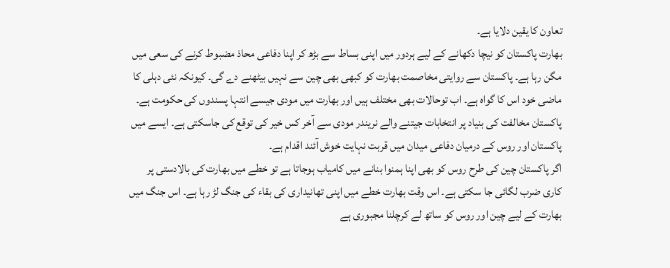تعاون کا یقین دلایا ہے۔
بھارت پاکستان کو نیچا دکھانے کے لیے ہردور میں اپنی بساط سے بڑھ کر اپنا دفاعی محاذ مضبوط کرنے کی سعی میں مگن رہا ہے۔ پاکستان سے روایتی مخاصمت بھارت کو کبھی بھی چین سے نہیں بیٹھنے دے گی۔ کیونکہ نئی دہلی کا ماضی خود اس کا گواہ ہے۔ اب توحالات بھی مختلف ہیں اور بھارت میں مودی جیسے انتہا پسندوں کی حکومت ہے۔ پاکستان مخالفت کی بنیاد پر انتخابات جیتنے والے نریندر مودی سے آخر کس خیر کی توقع کی جاسکتی ہے۔ ایسے میں پاکستان اور روس کے درمیان دفاعی میدان میں قربت نہایت خوش آئند اقدام ہے۔
اگر پاکستان چین کی طرح روس کو بھی اپنا ہمنوا بنانے میں کامیاب ہوجاتا ہے تو خطے میں بھارت کی بالادستی پر کاری ضرب لگائی جا سکتی ہے۔ اس وقت بھارت خطے میں اپنی تھانیداری کی بقاء کی جنگ لڑ رہا ہے۔ اس جنگ میں بھارت کے لیے چین اور روس کو ساتھ لے کرچلنا مجبوری ہے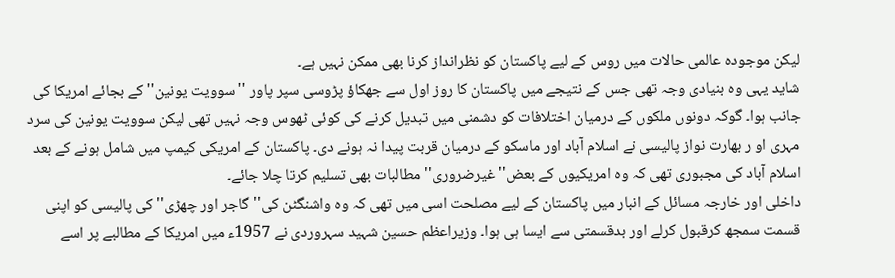لیکن موجودہ عالمی حالات میں روس کے لیے پاکستان کو نظرانداز کرنا بھی ممکن نہیں ہے۔
شاید یہی وہ بنیادی وجہ تھی جس کے نتیجے میں پاکستان کا روز اول سے جھکاؤ پڑوسی سپر پاور ''سوویت یونین'' کے بجائے امریکا کی جانب ہوا۔ گوکہ دونوں ملکوں کے درمیان اختلافات کو دشمنی میں تبدیل کرنے کی کوئی ٹھوس وجہ نہیں تھی لیکن سوویت یونین کی سرد مہری او ر بھارت نواز پالیسی نے اسلام آباد اور ماسکو کے درمیان قربت پیدا نہ ہونے دی۔ پاکستان کے امریکی کیمپ میں شامل ہونے کے بعد اسلام آباد کی مجبوری تھی کہ وہ امریکیوں کے بعض'' غیرضروری'' مطالبات بھی تسلیم کرتا چلا جائے۔
داخلی اور خارجہ مسائل کے انبار میں پاکستان کے لیے مصلحت اسی میں تھی کہ وہ واشنگٹن کی''گاجر اور چھڑی'' کی پالیسی کو اپنی قسمت سمجھ کرقبول کرلے اور بدقسمتی سے ایسا ہی ہوا۔ وزیراعظم حسین شہید سہروردی نے 1957ء میں امریکا کے مطالبے پر اسے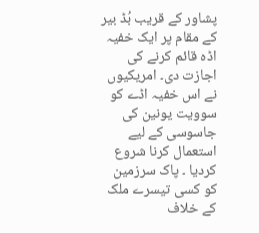پشاور کے قریب بُڈ بیر کے مقام پر ایک خفیہ اڈہ قائم کرنے کی اجازت دی۔ امریکیوں نے اس خفیہ اڈے کو سوویت یونین کی جاسوسی کے لیے استعمال کرنا شروع کردیا ۔ پاک سرزمین کو کسی تیسرے ملک کے خلاف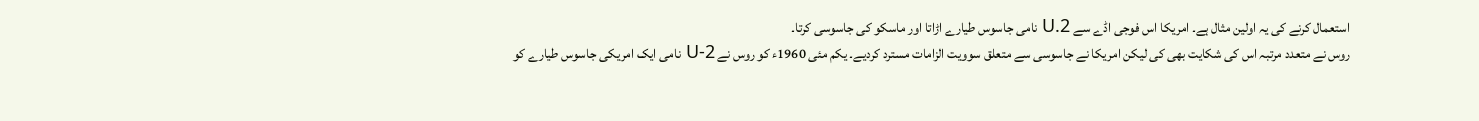استعمال کرنے کی یہ اولین مثال ہے۔ امریکا اس فوجی اڈے سے U.2 نامی جاسوس طیارے اڑاتا اور ماسکو کی جاسوسی کرتا۔
روس نے متعدد مرتبہ اس کی شکایت بھی کی لیکن امریکا نے جاسوسی سے متعلق سوویت الزامات مسترد کردیے۔ یکم مئی 1960ء کو روس نے U-2 نامی ایک امریکی جاسوس طیارے کو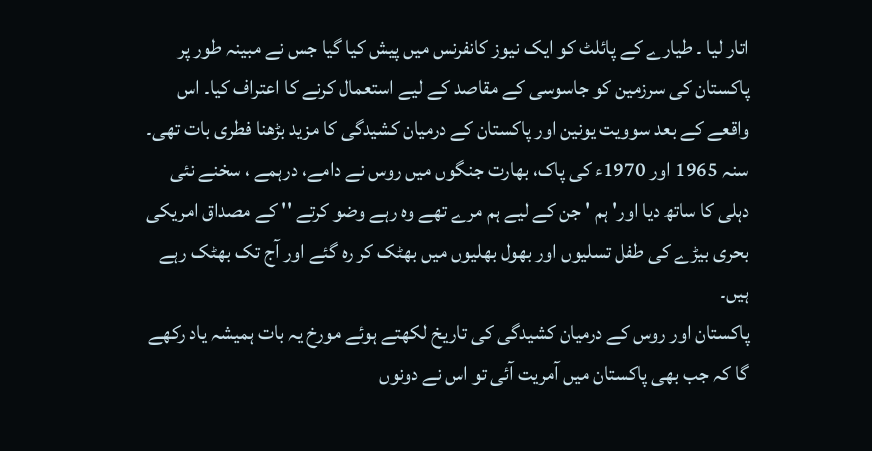اتار لیا ۔ طیارے کے پائلٹ کو ایک نیوز کانفرنس میں پیش کیا گیا جس نے مبینہ طور پر پاکستان کی سرزمین کو جاسوسی کے مقاصد کے لیے استعمال کرنے کا اعتراف کیا۔ اس واقعے کے بعد سوویت یونین اور پاکستان کے درمیان کشیدگی کا مزید بڑھنا فطری بات تھی۔ سنہ 1965 اور 1970ء کی پاک، بھارت جنگوں میں روس نے دامے، درہمے ، سخنے نئی دہلی کا ساتھ دیا اور' ہم ' جن کے لیے ہم مرے تھے وہ رہے وضو کرتے '' کے مصداق امریکی بحری بیڑے کی طفل تسلیوں اور بھول بھلیوں میں بھٹک کر رہ گئے اور آج تک بھٹک رہے ہیں۔
پاکستان اور روس کے درمیان کشیدگی کی تاریخ لکھتے ہوئے مورخ یہ بات ہمیشہ یاد رکھے گا کہ جب بھی پاکستان میں آمریت آئی تو اس نے دونوں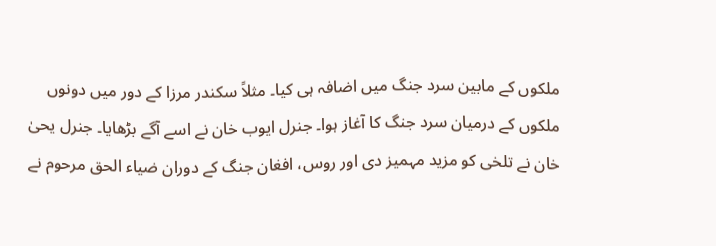ملکوں کے مابین سرد جنگ میں اضافہ ہی کیا۔ مثلاً سکندر مرزا کے دور میں دونوں ملکوں کے درمیان سرد جنگ کا آغاز ہوا۔ جنرل ایوب خان نے اسے آگے بڑھایا۔ جنرل یحیٰ خان نے تلخی کو مزید مہمیز دی اور روس، افغان جنگ کے دوران ضیاء الحق مرحوم نے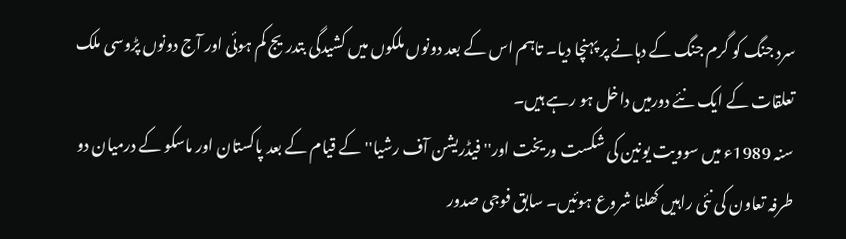سرد جنگ کو گرم جنگ کے دہانے پر پہنچا دیا۔ تاہم اس کے بعد دونوں ملکوں میں کشیدگی بتدریج کم ہوئی اور آج دونوں پڑوسی ملک تعلقات کے ایک نئے دورمیں داخل ہو رہے ہیں۔
سنہ 1989ء میں سوویت یونین کی شکست وریخت اور'' فیڈریشن آف رشیا'' کے قیام کے بعد پاکستان اور ماسکو کے درمیان دو طرفہ تعاون کی نئی راہیں کھلنا شروع ہوئیں۔ سابق فوجی صدور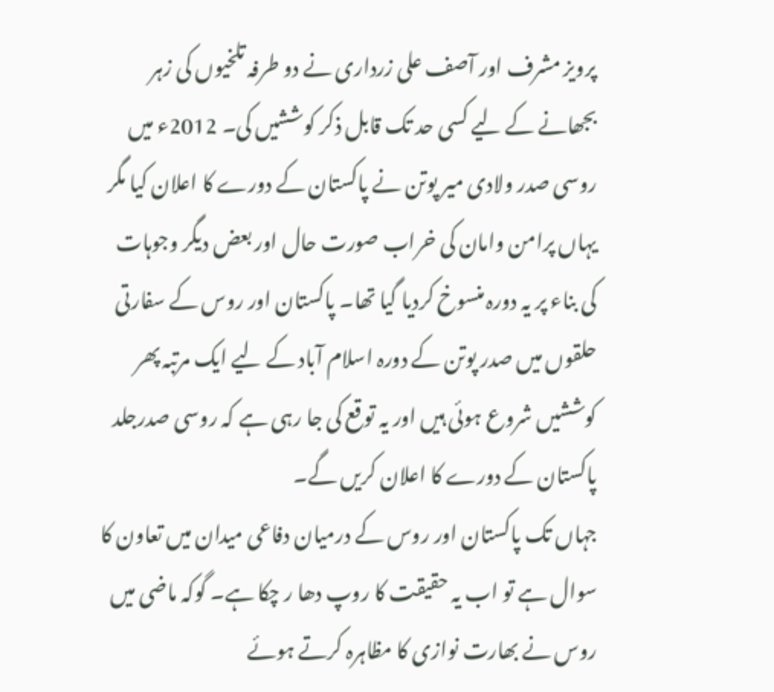پرویز مشرف اور آصف علی زرداری نے دو طرفہ تلخیوں کی زہر بجھانے کے لیے کسی حد تک قابل ذکر کوششیں کی۔ 2012ء میں روسی صدر ولادی میر پوتن نے پاکستان کے دورے کا اعلان کیا مگر یہاں پرامن وامان کی خراب صورت حال اور بعض دیگر وجوہات کی بناء پر یہ دورہ منسوخ کردیا گیا تھا۔ پاکستان اور روس کے سفارتی حلقوں میں صدر پوتن کے دورہ اسلام آباد کے لیے ایک مرتبہ پھر کوششیں شروع ہوئی ہیں اور یہ توقع کی جا رہی ہے کہ روسی صدرجلد پاکستان کے دورے کا اعلان کریں گے۔
جہاں تک پاکستان اور روس کے درمیان دفاعی میدان میں تعاون کا سوال ہے تو اب یہ حقیقت کا روپ دھا ر چکا ہے۔ گوکہ ماضی میں روس نے بھارت نوازی کا مظاہرہ کرتے ہوئے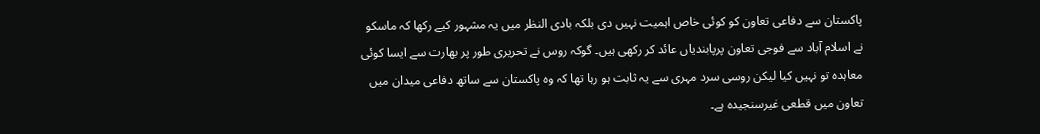پاکستان سے دفاعی تعاون کو کوئی خاص اہمیت نہیں دی بلکہ بادی النظر میں یہ مشہور کیے رکھا کہ ماسکو نے اسلام آباد سے فوجی تعاون پرپابندیاں عائد کر رکھی ہیں۔ گوکہ روس نے تحریری طور پر بھارت سے ایسا کوئی معاہدہ تو نہیں کیا لیکن روسی سرد مہری سے یہ ثابت ہو رہا تھا کہ وہ پاکستان سے ساتھ دفاعی میدان میں تعاون میں قطعی غیرسنجیدہ ہے۔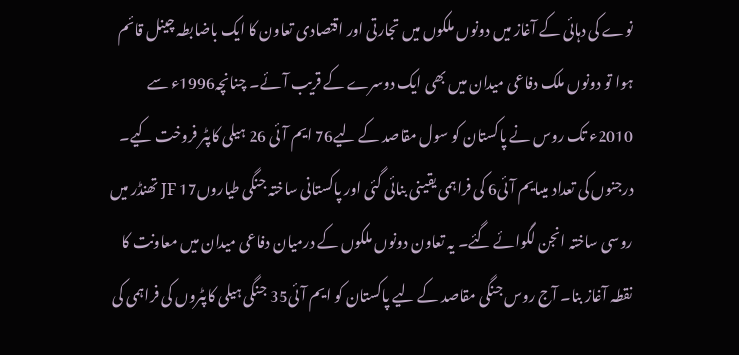نوے کی دہائی کے آغاز میں دونوں ملکوں میں تجارتی اور اقتصادی تعاون کا ایک باضابطہ چینل قائم ہوا تو دونوں ملک دفاعی میدان میں بھی ایک دوسرے کے قریب آئے۔ چنانچہ1996ء سے 2010ء تک روس نے پاکستان کو سول مقاصد کے لیے76 ایم آئی 26 ہیلی کاپٹر فروخت کیے۔ درجنوں کی تعداد میںایم آئی6 کی فراہمی یقینی بنائی گئی اور پاکستانی ساختہ جنگی طیاروںJF 17 تھنڈر میں روسی ساختہ انجن لگوائے گئے۔ یہ تعاون دونوں ملکوں کے درمیان دفاعی میدان میں معاونت کا نقطہ آغاز بنا۔ آج روس جنگی مقاصد کے لیے پاکستان کو ایم آئی35 جنگی ہیلی کاپٹروں کی فراہمی کی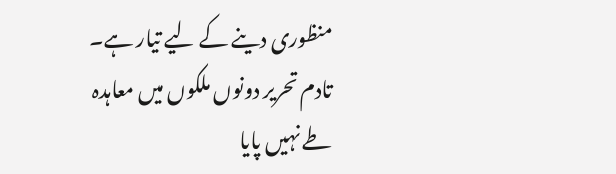منظوری دینے کے لیے تیار ہے۔
تادم تحریر دونوں ملکوں میں معاہدہ طے نہیں پایا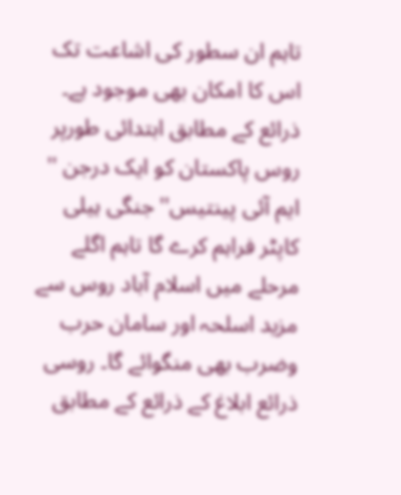تاہم ان سطور کی اشاعت تک اس کا امکان بھی موجود ہے۔ ذرائع کے مطابق ابتدائی طورپر روس پاکستان کو ایک درجن '' ایم آئی پینتیس'' جنگی ہیلی کاپٹر فراہم کرے گا تاہم اگلے مرحلے میں اسلام آباد روس سے مزید اسلحہ اور سامان حرب وضرب بھی منگوائے گا۔ روسی ذرائع ابلاغ کے ذرائع کے مطابق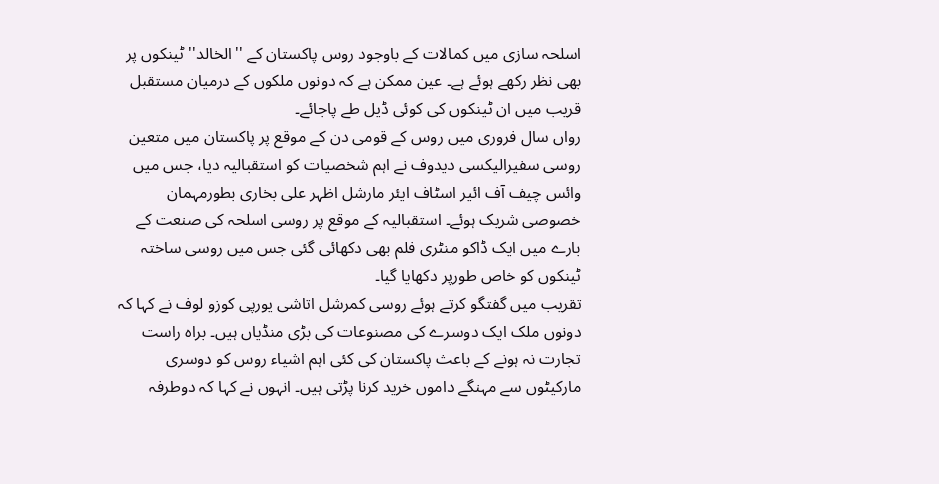اسلحہ سازی میں کمالات کے باوجود روس پاکستان کے ''الخالد'' ٹینکوں پر بھی نظر رکھے ہوئے ہے۔ عین ممکن ہے کہ دونوں ملکوں کے درمیان مستقبل قریب میں ان ٹینکوں کی کوئی ڈیل طے پاجائے۔
رواں سال فروری میں روس کے قومی دن کے موقع پر پاکستان میں متعین روسی سفیرالیکسی دیدوف نے اہم شخصیات کو استقبالیہ دیا، جس میں وائس چیف آف ائیر اسٹاف ایئر مارشل اظہر علی بخاری بطورمہمان خصوصی شریک ہوئے۔ استقبالیہ کے موقع پر روسی اسلحہ کی صنعت کے بارے میں ایک ڈاکو منٹری فلم بھی دکھائی گئی جس میں روسی ساختہ ٹینکوں کو خاص طورپر دکھایا گیا۔
تقریب میں گفتگو کرتے ہوئے روسی کمرشل اتاشی یورپی کوزو لوف نے کہا کہ دونوں ملک ایک دوسرے کی مصنوعات کی بڑی منڈیاں ہیں۔ براہ راست تجارت نہ ہونے کے باعث پاکستان کی کئی اہم اشیاء روس کو دوسری مارکیٹوں سے مہنگے داموں خرید کرنا پڑتی ہیں۔ انہوں نے کہا کہ دوطرفہ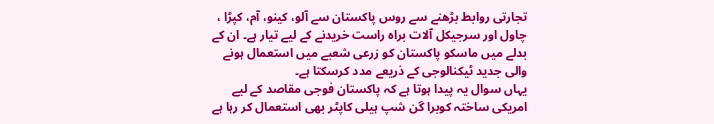تجارتی روابط بڑھنے سے روس پاکستان سے آلو، کینو، آم، کپڑا ، چاول اور سرجیکل آلات براہ راست خریدنے کے لیے تیار ہے۔ ان کے بدلے میں ماسکو پاکستان کو زرعی شعبے میں استعمال ہونے والی جدید ٹیکنالوجی کے ذریعے مدد کرسکتا ہے۔
یہاں سوال یہ پیدا ہوتا ہے کہ پاکستان فوجی مقاصد کے لیے امریکی ساختہ کوبرا گن شپ ہیلی کاپٹر بھی استعمال کر رہا ہے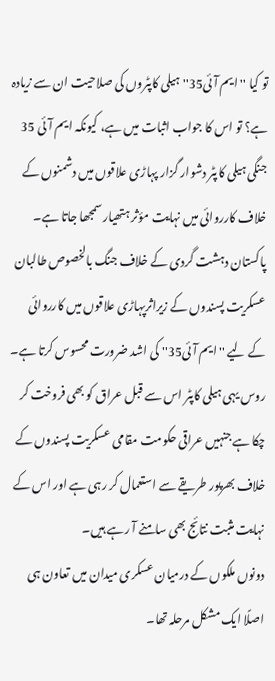تو کیا ''ایم آئی35'' ہیلی کاپٹروں کی صلاحیت ان سے زیادہ ہے؟ تو اس کا جواب اثبات میں ہے، کیونکہ ایم آئی 35 جنگی ہیلی کاپٹر دشوار گزار پہاڑی علاقوں میں دشمنوں کے خلاف کارروائی میں نہایت مؤثر ہتھیار سمجھا جاتا ہے۔ پاکستان دہشت گردی کے خلاف جنگ بالخصوص طالبان عسکریت پسندوں کے زیراثرپہاڑی علاقوں میں کارروائی کے لیے ''ایم آئی35'' کی اشد ضرورت محسوس کرتا ہے۔ روس یہی ہیلی کاپٹر اس سے قبل عراق کو بھی فروخت کر چکا ہے جنہیں عراقی حکومت مقامی عسکریت پسندوں کے خلاف بھرپور طریقے سے استعمال کر رہی ہے اور اس کے نہایت مثبت نتائج بھی سامنے آ رہے ہیں۔
دونوں ملکوں کے درمیان عسکری میدان میں تعاون ہی اصلًا ایک مشکل مرحلہ تھا۔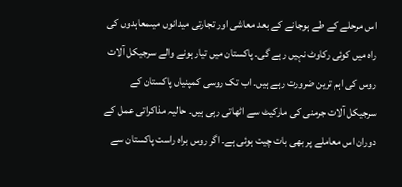اس مرحلے کے طے ہوجانے کے بعد معاشی اور تجارتی میدانوں میںمعاہدوں کی راہ میں کوئی رکاوٹ نہیں رہے گی۔ پاکستان میں تیار ہونے والے سرجیکل آلات روس کی اہم ترین ضرورت رہے ہیں۔ اب تک روسی کمپنیاں پاکستان کے سرجیکل آلات جرمنی کی مارکیٹ سے اٹھاتی رہی ہیں۔ حالیہ مذاکراتی عمل کے دوران اس معاملے پر بھی بات چیت ہوئی ہے۔ اگر روس براہ راست پاکستان سے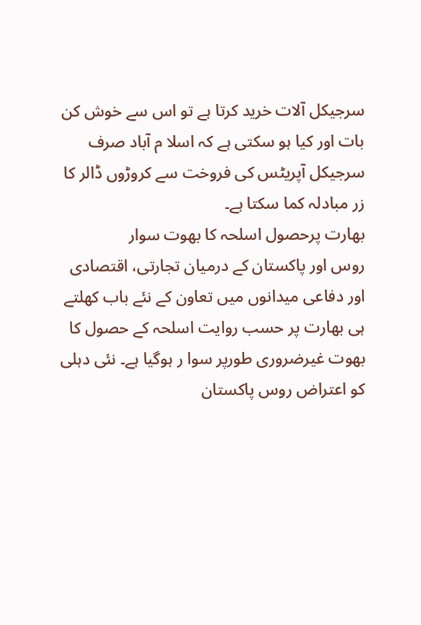سرجیکل آلات خرید کرتا ہے تو اس سے خوش کن بات اور کیا ہو سکتی ہے کہ اسلا م آباد صرف سرجیکل آپریٹس کی فروخت سے کروڑوں ڈالر کا زر مبادلہ کما سکتا ہے۔
بھارت پرحصول اسلحہ کا بھوت سوار
روس اور پاکستان کے درمیان تجارتی، اقتصادی اور دفاعی میدانوں میں تعاون کے نئے باب کھلتے ہی بھارت پر حسب روایت اسلحہ کے حصول کا بھوت غیرضروری طورپر سوا ر ہوگیا ہے۔ نئی دہلی کو اعتراض روس پاکستان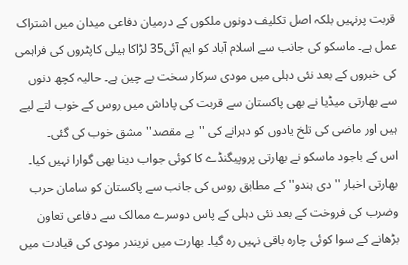قربت پرنہیں بلکہ اصل تکلیف دونوں ملکوں کے درمیان دفاعی میدان میں اشتراک عمل ہے۔ ماسکو کی جانب سے اسلام آباد کو ایم آئی35 لڑاکا ہیلی کاپٹروں کی فراہمی کی خبروں کے بعد نئی دہلی میں مودی سرکار سخت بے چین ہے۔ حالیہ کچھ دنوں سے بھارتی میڈیا نے بھی پاکستان سے قربت کی پاداش میں روس کے خوب لتے لیے ہیں اور ماضی کی تلخ یادوں کو دہرانے کی ''بے مقصد'' مشق خوب کی گئی۔
اس کے باجود ماسکو نے بھارتی پروپیگنڈے کا کوئی جواب دینا بھی گوارا نہیں کیا۔ بھارتی اخبار ''دی ہندو'' کے مطابق روس کی جانب سے پاکستان کو سامان حرب وضرب کی فروخت کے بعد نئی دہلی کے پاس دوسرے ممالک سے دفاعی تعاون بڑھانے کے سوا کوئی چارہ باقی نہیں رہ گیا۔ بھارت میں نریندر مودی کی قیادت میں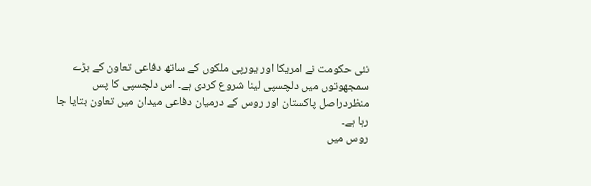نئی حکومت نے امریکا اور یورپی ملکوں کے ساتھ دفاعی تعاون کے بڑے سمجھوتوں میں دلچسپی لینا شروع کردی ہے۔ اس دلچسپی کا پس منظردراصل پاکستان اور روس کے درمیان دفاعی میدان میں تعاون بتایا جا رہا ہے۔
روس میں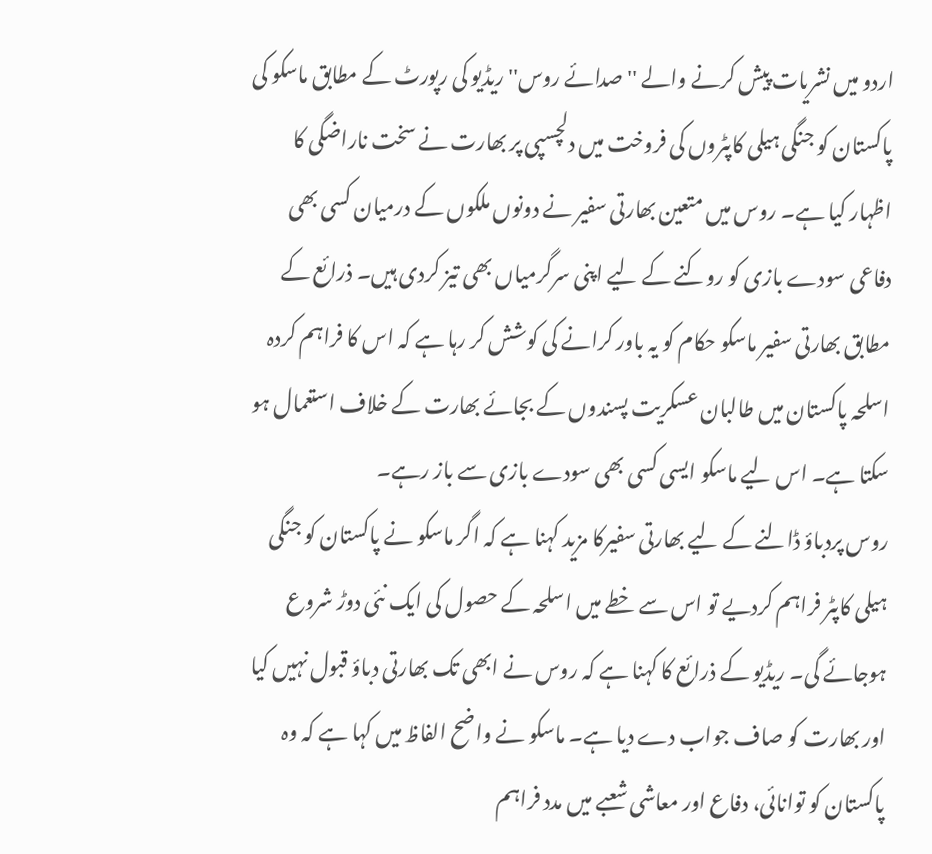اردو میں نشریات پیش کرنے والے ''صدائے روس'' ریڈیو کی رپورٹ کے مطابق ماسکو کی پاکستان کو جنگی ہیلی کاپٹروں کی فروخت میں دلچسپی پر بھارت نے سخت ناراضگی کا اظہار کیا ہے۔ روس میں متعین بھارتی سفیر نے دونوں ملکوں کے درمیان کسی بھی دفاعی سودے بازی کو روکنے کے لیے اپنی سرگرمیاں بھی تیز کردی ہیں۔ ذرائع کے مطابق بھارتی سفیر ماسکو حکام کو یہ باور کرانے کی کوشش کر رہا ہے کہ اس کا فراہم کردہ اسلحہ پاکستان میں طالبان عسکریت پسندوں کے بجائے بھارت کے خلاف استعمال ہو سکتا ہے۔ اس لیے ماسکو ایسی کسی بھی سودے بازی سے باز رہے۔
روس پردباؤ ڈالنے کے لیے بھارتی سفیرکا مزید کہنا ہے کہ اگر ماسکو نے پاکستان کو جنگی ہیلی کاپٹر فراہم کردیے تو اس سے خطے میں اسلحہ کے حصول کی ایک نئی دوڑ شروع ہوجائے گی۔ ریڈیو کے ذرائع کا کہنا ہے کہ روس نے ابھی تک بھارتی دباؤ قبول نہیں کیا اور بھارت کو صاف جواب دے دیا ہے۔ ماسکو نے واضح الفاظ میں کہا ہے کہ وہ پاکستان کو توانائی، دفاع اور معاشی شعبے میں مدد فراہم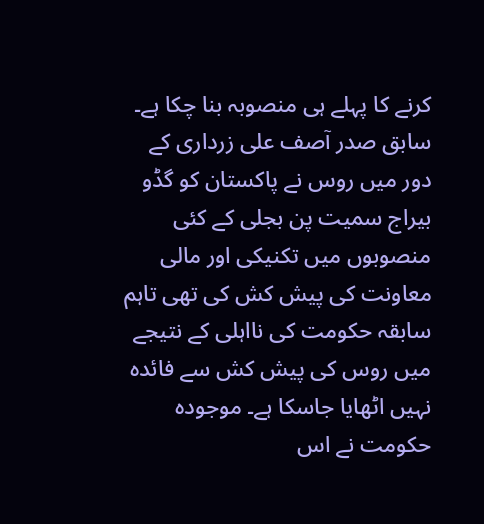کرنے کا پہلے ہی منصوبہ بنا چکا ہے۔
سابق صدر آصف علی زرداری کے دور میں روس نے پاکستان کو گڈو بیراج سمیت پن بجلی کے کئی منصوبوں میں تکنیکی اور مالی معاونت کی پیش کش کی تھی تاہم سابقہ حکومت کی نااہلی کے نتیجے میں روس کی پیش کش سے فائدہ نہیں اٹھایا جاسکا ہے۔ موجودہ حکومت نے اس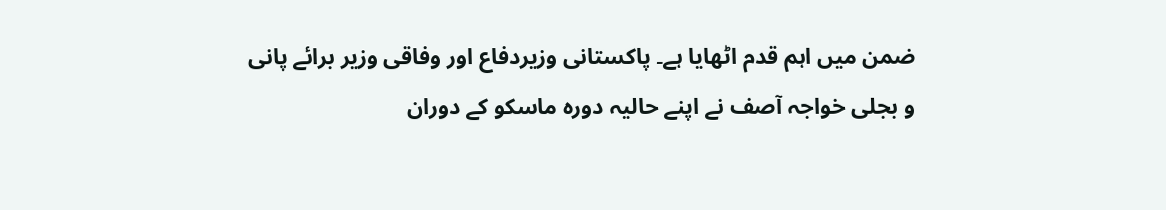ضمن میں اہم قدم اٹھایا ہے۔ پاکستانی وزیردفاع اور وفاقی وزیر برائے پانی و بجلی خواجہ آصف نے اپنے حالیہ دورہ ماسکو کے دوران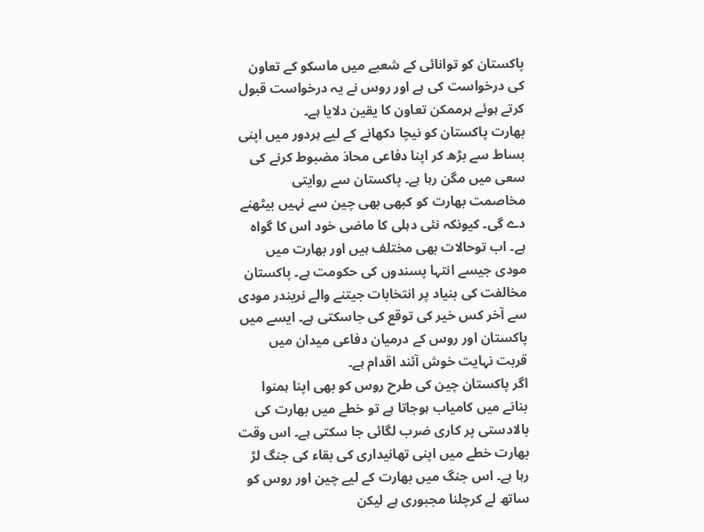پاکستان کو توانائی کے شعبے میں ماسکو کے تعاون کی درخواست کی ہے اور روس نے یہ درخواست قبول کرتے ہوئے ہرممکن تعاون کا یقین دلایا ہے۔
بھارت پاکستان کو نیچا دکھانے کے لیے ہردور میں اپنی بساط سے بڑھ کر اپنا دفاعی محاذ مضبوط کرنے کی سعی میں مگن رہا ہے۔ پاکستان سے روایتی مخاصمت بھارت کو کبھی بھی چین سے نہیں بیٹھنے دے گی۔ کیونکہ نئی دہلی کا ماضی خود اس کا گواہ ہے۔ اب توحالات بھی مختلف ہیں اور بھارت میں مودی جیسے انتہا پسندوں کی حکومت ہے۔ پاکستان مخالفت کی بنیاد پر انتخابات جیتنے والے نریندر مودی سے آخر کس خیر کی توقع کی جاسکتی ہے۔ ایسے میں پاکستان اور روس کے درمیان دفاعی میدان میں قربت نہایت خوش آئند اقدام ہے۔
اگر پاکستان چین کی طرح روس کو بھی اپنا ہمنوا بنانے میں کامیاب ہوجاتا ہے تو خطے میں بھارت کی بالادستی پر کاری ضرب لگائی جا سکتی ہے۔ اس وقت بھارت خطے میں اپنی تھانیداری کی بقاء کی جنگ لڑ رہا ہے۔ اس جنگ میں بھارت کے لیے چین اور روس کو ساتھ لے کرچلنا مجبوری ہے لیکن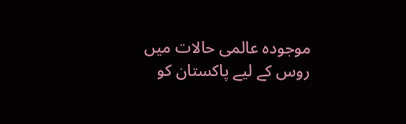موجودہ عالمی حالات میں روس کے لیے پاکستان کو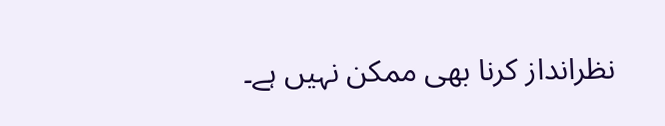نظرانداز کرنا بھی ممکن نہیں ہے۔